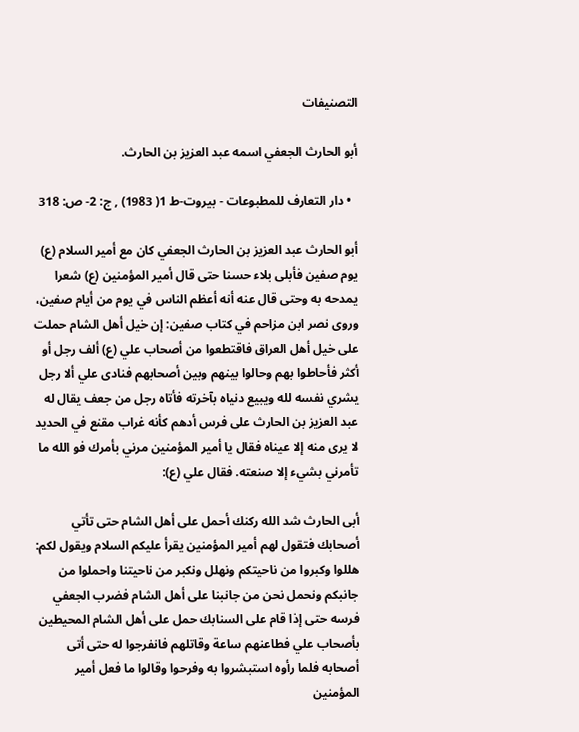التصنيفات

أبو الحارث الجعفي اسمه عبد العزيز بن الحارث.

  • دار التعارف للمطبوعات - بيروت-ط 1( 1983) , ج: 2- ص: 318

أبو الحارث عبد العزيز بن الحارث الجعفي كان مع أمير السلام (ع) يوم صفين فأبلى بلاء حسنا حتى قال أمير المؤمنين (ع) شعرا يمدحه به وحتى قال عنه أنه أعظم الناس في يوم من أيام صفين، وروى نصر ابن مزاحم في كتاب صفين: إن خيل أهل الشام حملت على خيل أهل العراق فاقتطعوا من أصحاب علي (ع) ألف رجل أو أكثر فأحاطوا بهم وحالوا بينهم وبين أصحابهم فنادى علي ألا رجل يشري نفسه لله ويبيع دنياه بآخرته فأتاه رجل من جعف يقال له عبد العزيز بن الحارث على فرس أدهم كأنه غراب مقنع في الحديد لا يرى منه إلا عيناه فقال يا أمير المؤمنين مرني بأمرك فو الله ما تأمرني بشيء إلا صنعته. فقال علي (ع):

أبى الحارث شد الله ركنك أحمل على أهل الشام حتى تأتي أصحابك فتقول لهم أمير المؤمنين يقرأ عليكم السلام ويقول لكم: هللوا وكبروا من ناحيتكم ونهلل ونكبر من ناحيتنا واحملوا من جانبكم ونحمل نحن من جانبنا على أهل الشام فضرب الجعفي فرسه حتى إذا قام على السنابك حمل على أهل الشام المحيطين بأصحاب علي فطاعنهم ساعة وقاتلهم فانفرجوا له حتى أتى أصحابه فلما رأوه استبشروا به وفرحوا وقالوا ما فعل أمير المؤمنين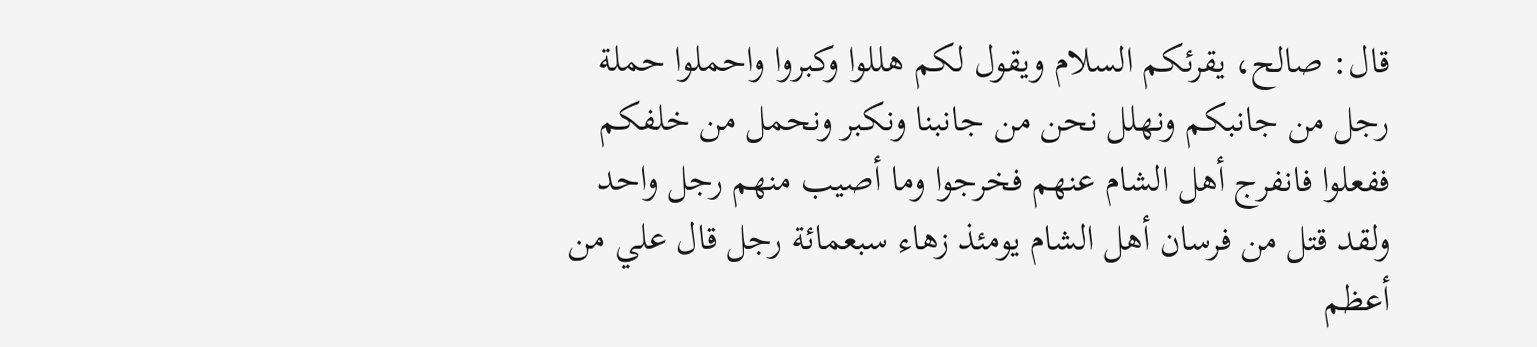قال: صالح، يقرئكم السلام ويقول لكم هللوا وكبروا واحملوا حملة رجل من جانبكم ونهلل نحن من جانبنا ونكبر ونحمل من خلفكم ففعلوا فانفرج أهل الشام عنهم فخرجوا وما أصيب منهم رجل واحد ولقد قتل من فرسان أهل الشام يومئذ زهاء سبعمائة رجل قال علي من أعظم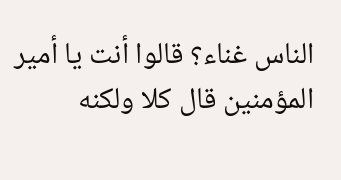الناس غناء؟ قالوا أنت يا أمير المؤمنين قال كلا ولكنه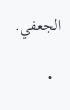الجعفي.

  •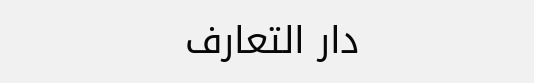دار التعارف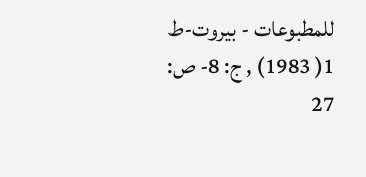للمطبوعات - بيروت-ط 1( 1983) , ج: 8- ص: 27